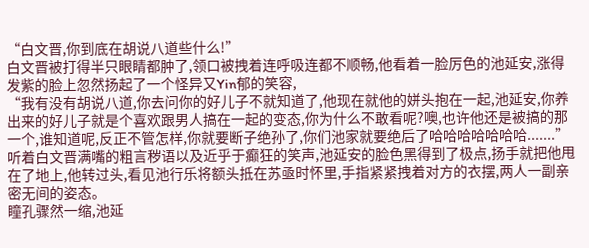“白文晋,你到底在胡说八道些什么!”
白文晋被打得半只眼睛都肿了,领口被拽着连呼吸连都不顺畅,他看着一脸厉色的池延安,涨得发紫的脸上忽然扬起了一个怪异又Yin郁的笑容,
“我有没有胡说八道,你去问你的好儿子不就知道了,他现在就他的姘头抱在一起,池延安,你养出来的好儿子就是个喜欢跟男人搞在一起的变态,你为什么不敢看呢?噢,也许他还是被搞的那一个,谁知道呢,反正不管怎样,你就要断子绝孙了,你们池家就要绝后了哈哈哈哈哈哈哈.......”
听着白文晋满嘴的粗言秽语以及近乎于癫狂的笑声,池延安的脸色黑得到了极点,扬手就把他甩在了地上,他转过头,看见池行乐将额头抵在苏亟时怀里,手指紧紧拽着对方的衣摆,两人一副亲密无间的姿态。
瞳孔骤然一缩,池延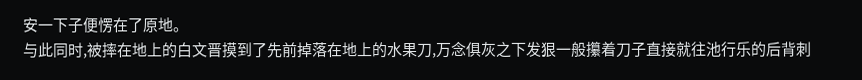安一下子便愣在了原地。
与此同时,被摔在地上的白文晋摸到了先前掉落在地上的水果刀,万念俱灰之下发狠一般攥着刀子直接就往池行乐的后背刺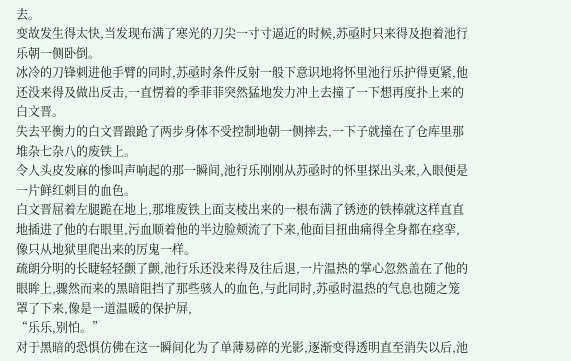去。
变故发生得太快,当发现布满了寒光的刀尖一寸寸逼近的时候,苏亟时只来得及抱着池行乐朝一侧卧倒。
冰冷的刀锋刺进他手臂的同时,苏亟时条件反射一般下意识地将怀里池行乐护得更紧,他还没来得及做出反击,一直愣着的季菲菲突然猛地发力冲上去撞了一下想再度扑上来的白文晋。
失去平衡力的白文晋踉跄了两步身体不受控制地朝一侧摔去,一下子就撞在了仓库里那堆杂七杂八的废铁上。
令人头皮发麻的惨叫声响起的那一瞬间,池行乐刚刚从苏亟时的怀里探出头来,入眼便是一片鲜红刺目的血色。
白文晋屈着左腿跪在地上,那堆废铁上面支棱出来的一根布满了锈迹的铁棒就这样直直地插进了他的右眼里,污血顺着他的半边脸颊流了下来,他面目扭曲痛得全身都在痉挛,像只从地狱里爬出来的厉鬼一样。
疏朗分明的长睫轻轻颤了颤,池行乐还没来得及往后退,一片温热的掌心忽然盖在了他的眼眸上,骤然而来的黑暗阻挡了那些骇人的血色,与此同时,苏亟时温热的气息也随之笼罩了下来,像是一道温暖的保护屏,
“乐乐,别怕。”
对于黑暗的恐惧仿佛在这一瞬间化为了单薄易碎的光影,逐渐变得透明直至消失以后,池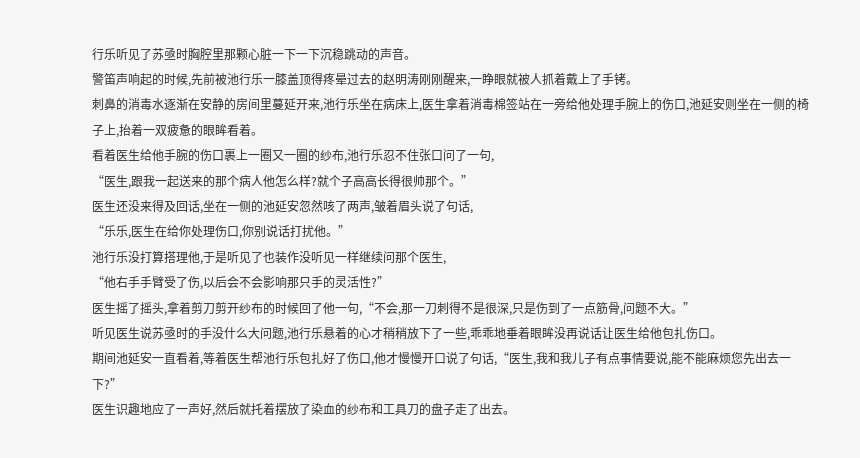行乐听见了苏亟时胸腔里那颗心脏一下一下沉稳跳动的声音。
警笛声响起的时候,先前被池行乐一膝盖顶得疼晕过去的赵明涛刚刚醒来,一睁眼就被人抓着戴上了手铐。
刺鼻的消毒水逐渐在安静的房间里蔓延开来,池行乐坐在病床上,医生拿着消毒棉签站在一旁给他处理手腕上的伤口,池延安则坐在一侧的椅子上,抬着一双疲惫的眼眸看着。
看着医生给他手腕的伤口裹上一圈又一圈的纱布,池行乐忍不住张口问了一句,
“医生,跟我一起送来的那个病人他怎么样?就个子高高长得很帅那个。”
医生还没来得及回话,坐在一侧的池延安忽然咳了两声,皱着眉头说了句话,
“乐乐,医生在给你处理伤口,你别说话打扰他。”
池行乐没打算搭理他,于是听见了也装作没听见一样继续问那个医生,
“他右手手臂受了伤,以后会不会影响那只手的灵活性?”
医生摇了摇头,拿着剪刀剪开纱布的时候回了他一句,“不会,那一刀刺得不是很深,只是伤到了一点筋骨,问题不大。”
听见医生说苏亟时的手没什么大问题,池行乐悬着的心才稍稍放下了一些,乖乖地垂着眼眸没再说话让医生给他包扎伤口。
期间池延安一直看着,等着医生帮池行乐包扎好了伤口,他才慢慢开口说了句话,“医生,我和我儿子有点事情要说,能不能麻烦您先出去一下?”
医生识趣地应了一声好,然后就托着摆放了染血的纱布和工具刀的盘子走了出去。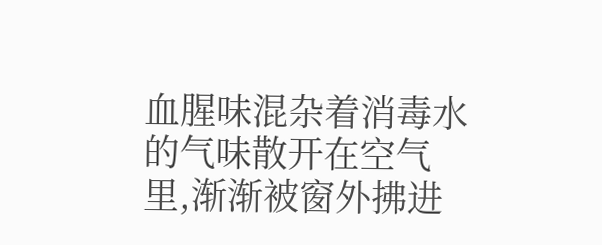血腥味混杂着消毒水的气味散开在空气里,渐渐被窗外拂进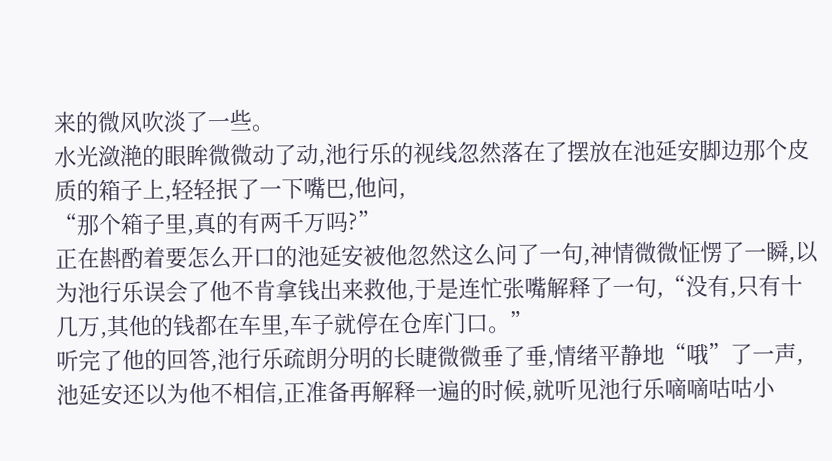来的微风吹淡了一些。
水光潋滟的眼眸微微动了动,池行乐的视线忽然落在了摆放在池延安脚边那个皮质的箱子上,轻轻抿了一下嘴巴,他问,
“那个箱子里,真的有两千万吗?”
正在斟酌着要怎么开口的池延安被他忽然这么问了一句,神情微微怔愣了一瞬,以为池行乐误会了他不肯拿钱出来救他,于是连忙张嘴解释了一句,“没有,只有十几万,其他的钱都在车里,车子就停在仓库门口。”
听完了他的回答,池行乐疏朗分明的长睫微微垂了垂,情绪平静地“哦”了一声,池延安还以为他不相信,正准备再解释一遍的时候,就听见池行乐嘀嘀咕咕小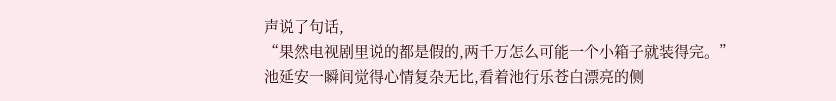声说了句话,
“果然电视剧里说的都是假的,两千万怎么可能一个小箱子就装得完。”
池延安一瞬间觉得心情复杂无比,看着池行乐苍白漂亮的侧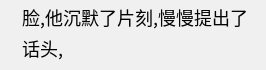脸,他沉默了片刻,慢慢提出了话头,